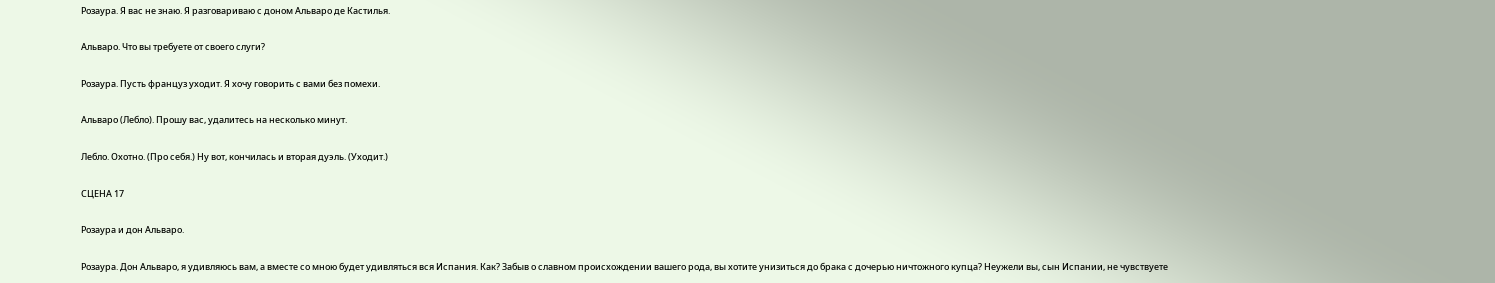Розаура. Я вас не знаю. Я разговариваю с доном Альваро де Кастилья.

Альваро. Что вы требуете от своего слуги?

Розаура. Пусть француз уходит. Я хочу говорить с вами без помехи.

Альваро (Лебло). Прошу вас, удалитесь на несколько минут.

Лебло. Охотно. (Про себя.) Ну вот, кончилась и вторая дуэль. (Уходит.)

СЦЕНА 17

Розаура и дон Альваро.

Розаура. Дон Альваро, я удивляюсь вам, а вместе со мною будет удивляться вся Испания. Как? Забыв о славном происхождении вашего рода, вы хотите унизиться до брака с дочерью ничтожного купца? Неужели вы, сын Испании, не чувствуете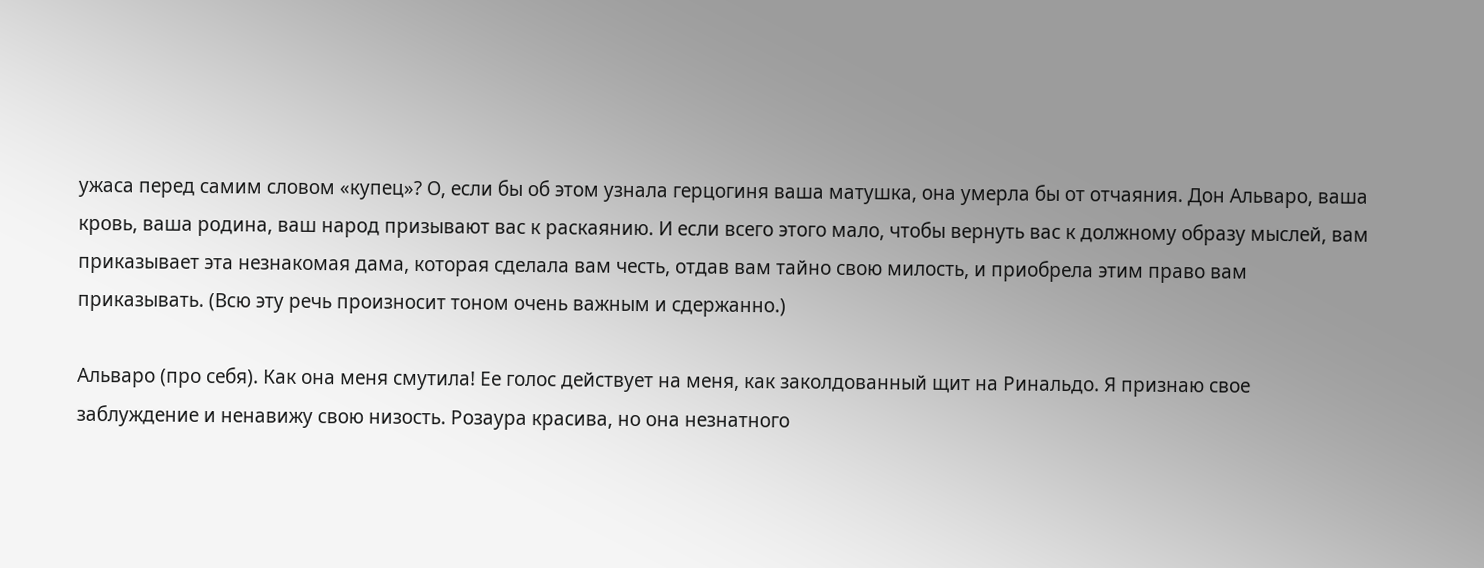ужаса перед самим словом «купец»? О, если бы об этом узнала герцогиня ваша матушка, она умерла бы от отчаяния. Дон Альваро, ваша кровь, ваша родина, ваш народ призывают вас к раскаянию. И если всего этого мало, чтобы вернуть вас к должному образу мыслей, вам приказывает эта незнакомая дама, которая сделала вам честь, отдав вам тайно свою милость, и приобрела этим право вам приказывать. (Всю эту речь произносит тоном очень важным и сдержанно.)

Альваро (про себя). Как она меня смутила! Ее голос действует на меня, как заколдованный щит на Ринальдо. Я признаю свое заблуждение и ненавижу свою низость. Розаура красива, но она незнатного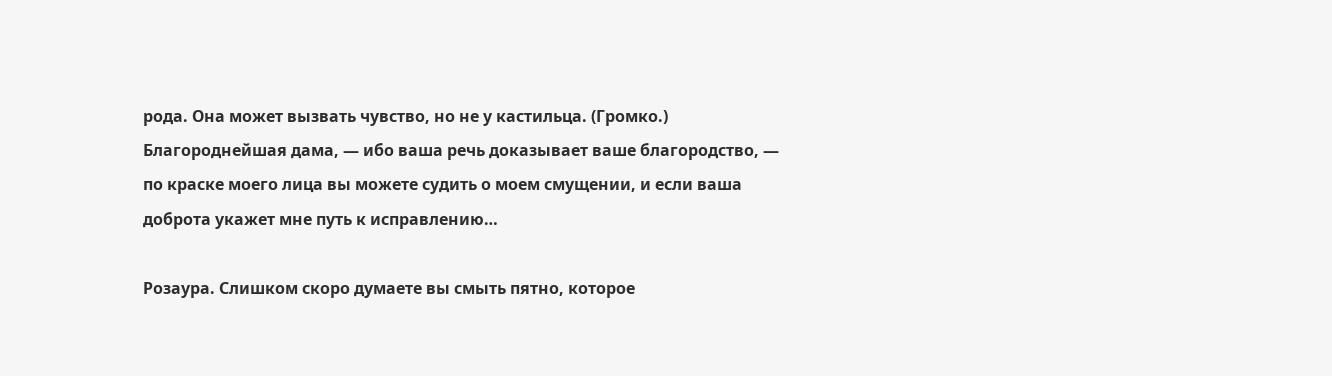рода. Она может вызвать чувство, но не у кастильца. (Громко.) Благороднейшая дама, — ибо ваша речь доказывает ваше благородство, — по краске моего лица вы можете судить о моем смущении, и если ваша доброта укажет мне путь к исправлению…

Розаура. Слишком скоро думаете вы смыть пятно, которое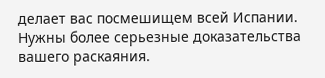делает вас посмешищем всей Испании. Нужны более серьезные доказательства вашего раскаяния.